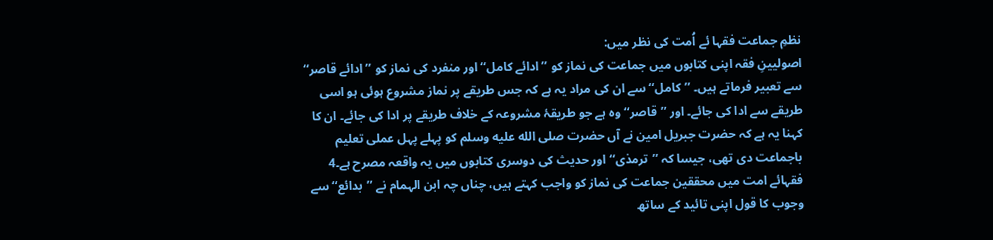نظمِ جماعت فقہا ئے اُمت کی نظر میں:
اصولیینِ فقہ اپنی کتابوں میں جماعت کی نماز کو ’’ادائے کامل‘‘ اور منفرد کی نماز کو ’’ادائے قاصر‘‘ سے تعبیر فرماتے ہیں۔ ’’کامل‘‘ سے ان کی مراد یہ ہے کہ جس طریقے پر نماز مشروع ہوئی ہو اسی طریقے سے ادا کی جائے۔ اور ’’قاصر‘‘ وہ ہے جو طریقۂ مشروعہ کے خلاف طریقے پر ادا کی جائے۔ ان کا کہنا یہ ہے کہ حضرت جبریل امین نے آں حضرت صلى الله عليه وسلم کو پہلے پہل عملی تعلیم باجماعت دی تھی، جیسا کہ ’’ترمذی‘‘ اور حدیث کی دوسری کتابوں میں یہ واقعہ مصرح ہے۔4
فقہائے امت میں محققین جماعت کی نماز کو واجب کہتے ہیں، چناں چہ ابن الہمام نے ’’بدائع‘‘ سے وجوب کا قول اپنی تائید کے ساتھ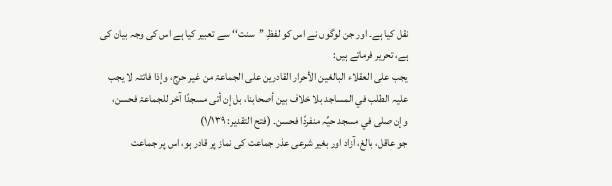نقل کیا ہے۔ اور جن لوگوں نے اس کو لفظِ ’’سنت‘‘ سے تعبیر کیا ہے اس کی وجہ بیان کی ہے، تحریر فرماتے ہیں:
یجب علی العقلاء البالغین الأحرار القادرین علی الجماعۃ من غیر حرج، وإذا فاتتہ لا یجب علیہ الطلب في المساجد بلا خلاف بین أصحابنا، بل إن أتی مسجدًا آخر للجماعۃ فحسن، وإن صلی في مسجد حیِّہ منفردًا فحسن۔ (فتح التقدیر: ۱/۱۳۹)
جو عاقل، بالغ، آزاد اور بغیر شرعی عذر جماعت کی نماز پر قادر ہو، اس پر جماعت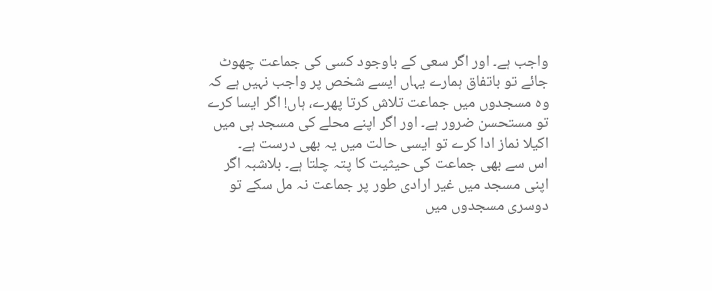واجب ہے۔ اور اگر سعی کے باوجود کسی کی جماعت چھوٹ جائے تو باتفاق ہمارے یہاں ایسے شخص پر واجب نہیں ہے کہ وہ مسجدوں میں جماعت تلاش کرتا پھرے، ہاں! اگر ایسا کرے تو مستحسن ضرور ہے۔ اور اگر اپنے محلے کی مسجد ہی میں اکیلا نماز ادا کرے تو ایسی حالت میں یہ بھی درست ہے۔
اس سے بھی جماعت کی حیثیت کا پتہ چلتا ہے۔ بلاشبہ اگر اپنی مسجد میں غیر ارادی طور پر جماعت نہ مل سکے تو دوسری مسجدوں میں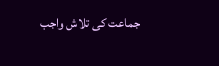جماعت کی تلاش واجب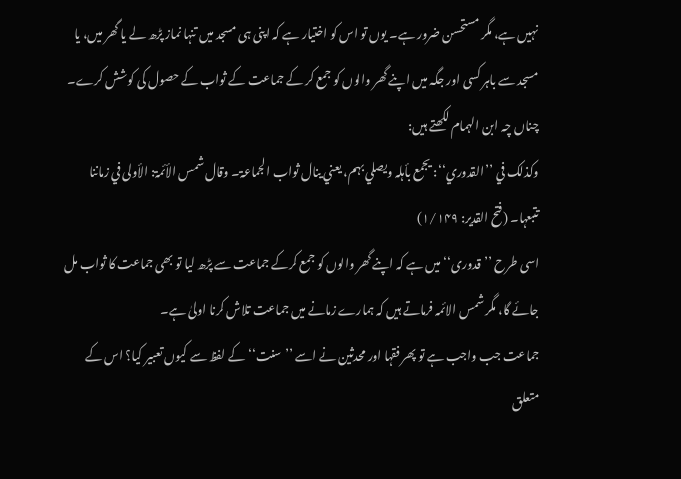نہیں ہے، مگر مستحسن ضرور ہے۔ یوں تو اس کو اختیار ہے کہ اپنی ہی مسجد میں تنہا نماز پڑھ لے یا گھر میں، یا مسجد سے باہر کسی اور جگہ میں اپنے گھر والوں کو جمع کر کے جماعت کے ثواب کے حصول کی کوشش کرے۔ چناں چہ ابن الہمام لکھتے ہیں:
وکذلک في ’’القدوري‘‘: یجمع بأہلہ ویصلي بہم، یعني ینال ثواب الجماعۃ۔ وقال شمس الأئمۃ: الأولی في زماننا تتبعہا۔ (فتح القدیر: ۱/۱۴۹)
اسی طرح ’’قدوری‘‘ میں ہے کہ اپنے گھر والوں کو جمع کرکے جماعت سے پڑھ لیا تو بھی جماعت کا ثواب مل جائے گا، مگر شمس الائمہ فرماتے ہیں کہ ہمارے زمانے میں جماعت تلاش کرنا اولیٰ ہے۔
جماعت جب واجب ہے تو پھر فقہا اور محدثین نے اسے ’’سنت‘‘ کے لفظ سے کیوں تعبیر کیا؟ اس کے متعلق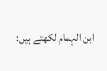ابن الہمام لکھتے ہیں: